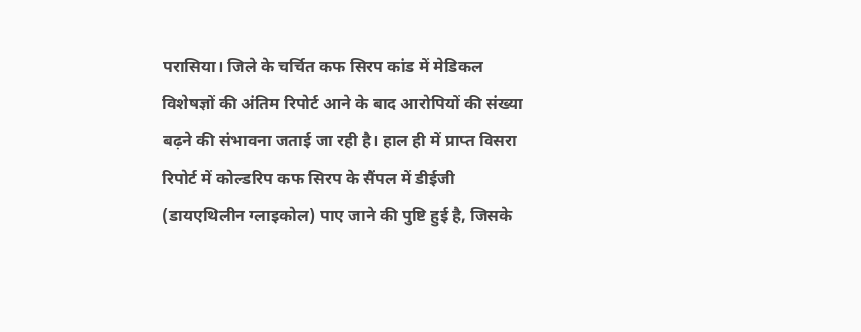परासिया। जिले के चर्चित कफ सिरप कांड में मेडिकल विशेषज्ञों की अंतिम रिपोर्ट आने के बाद आरोपियों की संख्या बढ़ने की संभावना जताई जा रही है। हाल ही में प्राप्त विसरा रिपोर्ट में कोल्डरिप कफ सिरप के सैंपल में डीईजी (डायएथिलीन ग्लाइकोल) पाए जाने की पुष्टि हुई है, जिसके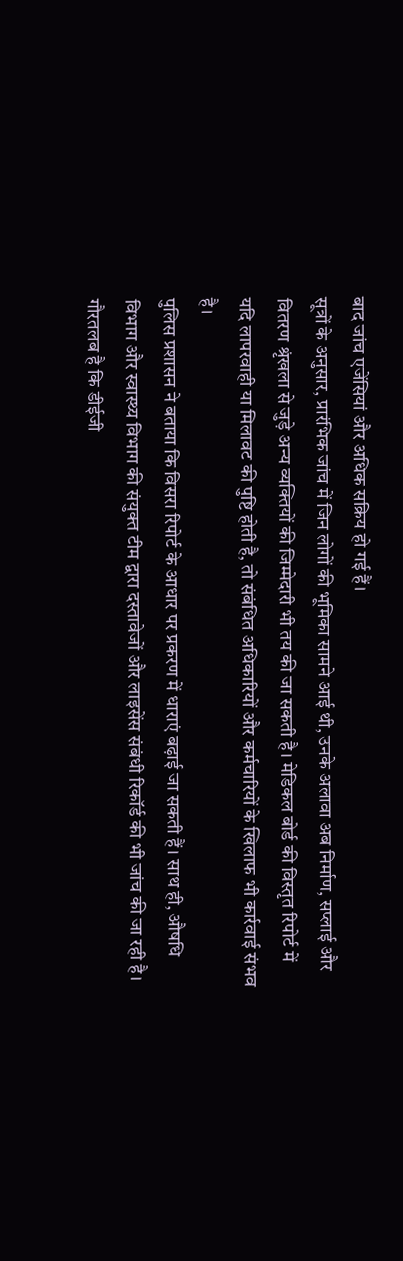बाद जांच एजेंसियां और अधिक सक्रिय हो गई हैं।
सूत्रों के अनुसार, प्रारंभिक जांच में जिन लोगों की भूमिका सामने आई थी, उनके अलावा अब निर्माण, सप्लाई और वितरण श्रृंखला से जुड़े अन्य व्यक्तियों की जिम्मेदारी भी तय की जा सकती है। मेडिकल बोर्ड की विस्तृत रिपोर्ट में यदि लापरवाही या मिलावट की पुष्टि होती है, तो संबंधित अधिकारियों और कर्मचारियों के खिलाफ भी कार्रवाई संभव है।
पुलिस प्रशासन ने बताया कि विसरा रिपोर्ट के आधार पर प्रकरण में धाराएं बढ़ाई जा सकती हैं। साथ ही, औषधि विभाग और स्वास्थ्य विभाग की संयुक्त टीम द्वारा दस्तावेजों और लाइसेंस संबंधी रिकॉर्ड की भी जांच की जा रही है।
गौरतलब है कि डीईजी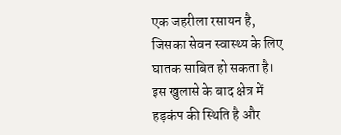एक जहरीला रसायन है, जिसका सेवन स्वास्थ्य के लिए घातक साबित हो सकता है। इस खुलासे के बाद क्षेत्र में हड़कंप की स्थिति है और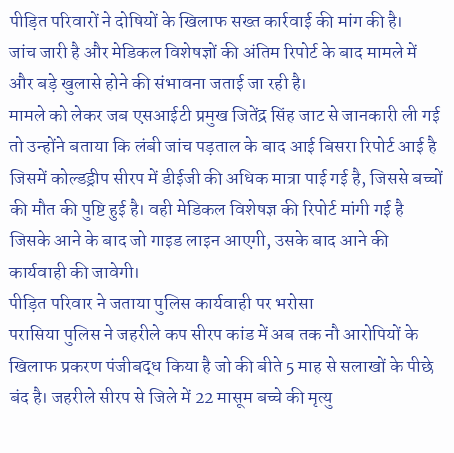पीड़ित परिवारों ने दोषियों के खिलाफ सख्त कार्रवाई की मांग की है।
जांच जारी है और मेडिकल विशेषज्ञों की अंतिम रिपोर्ट के बाद मामले में और बड़े खुलासे होने की संभावना जताई जा रही है।
मामले को लेकर जब एसआईटी प्रमुख जितेंद्र सिंह जाट से जानकारी ली गई तो उन्होंने बताया कि लंबी जांच पड़ताल के बाद आई बिसरा रिपोर्ट आई है जिसमें कोल्डड्रीप सीरप में डीईजी की अधिक मात्रा पाई गई है, जिससे बच्चों की मौत की पुष्टि हुई है। वही मेडिकल विशेषज्ञ की रिपोर्ट मांगी गई है जिसके आने के बाद जो गाइड लाइन आएगी, उसके बाद आने की कार्यवाही की जावेगी।
पीड़ित परिवार ने जताया पुलिस कार्यवाही पर भरोसा
परासिया पुलिस ने जहरीले कप सीरप कांड में अब तक नौ आरोपियों के खिलाफ प्रकरण पंजीबद्ध किया है जो की बीते 5 माह से सलाखों के पीछे बंद है। जहरीले सीरप से जिले में 22 मासूम बच्चे की मृत्यु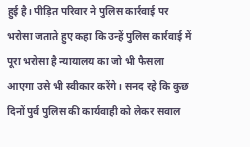हुई है। पीड़ित परिवार ने पुलिस कार्रवाई पर भरोसा जताते हुए कहा कि उन्हें पुलिस कार्रवाई में पूरा भरोसा है न्यायालय का जो भी फैसला आएगा उसे भी स्वीकार करेंगे। सनद रहे कि कुछ दिनों पुर्व पुलिस की कार्यवाही को लेकर सवाल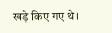खड़े किए गए थे।